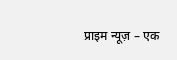प्राइम न्यूज़ – एक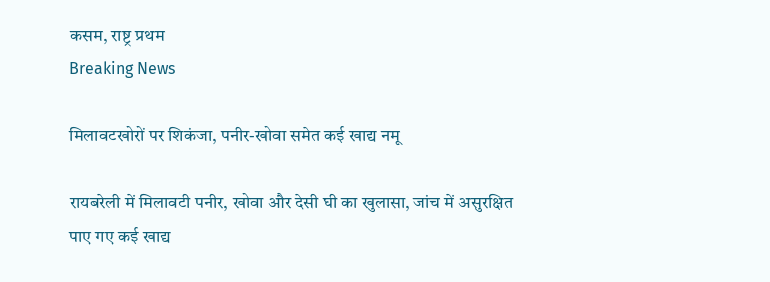कसम, राष्ट्र प्रथम
Breaking News

मिलावटखोरों पर शिकंजा, पनीर-खोवा समेत कई खाद्य नमू

रायबरेली में मिलावटी पनीर, खोवा और देसी घी का खुलासा, जांच में असुरक्षित पाए गए कई खाद्य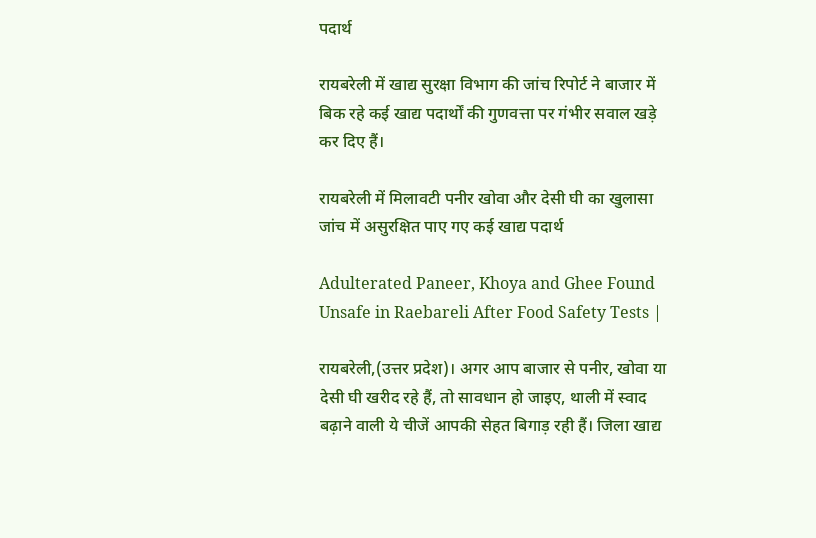पदार्थ

रायबरेली में खाद्य सुरक्षा विभाग की जांच रिपोर्ट ने बाजार में बिक रहे कई खाद्य पदार्थों की गुणवत्ता पर गंभीर सवाल खड़े कर दिए हैं।

रायबरेली में मिलावटी पनीर खोवा और देसी घी का खुलासा जांच में असुरक्षित पाए गए कई खाद्य पदार्थ

Adulterated Paneer, Khoya and Ghee Found Unsafe in Raebareli After Food Safety Tests |

रायबरेली,(उत्तर प्रदेश)। अगर आप बाजार से पनीर, खोवा या देसी घी खरीद रहे हैं, तो सावधान हो जाइए, थाली में स्वाद बढ़ाने वाली ये चीजें आपकी सेहत बिगाड़ रही हैं। जिला खाद्य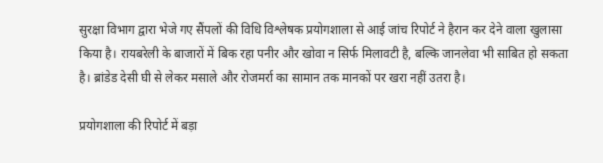सुरक्षा विभाग द्वारा भेजे गए सैंपलों की विधि विश्लेषक प्रयोगशाला से आई जांच रिपोर्ट ने हैरान कर देने वाला खुलासा किया है। रायबरेली के बाजारों में बिक रहा पनीर और खोवा न सिर्फ मिलावटी है, बल्कि जानलेवा भी साबित हो सकता है। ब्रांडेड देसी घी से लेकर मसाले और रोजमर्रा का सामान तक मानकों पर खरा नहीं उतरा है।

प्रयोगशाला की रिपोर्ट में बड़ा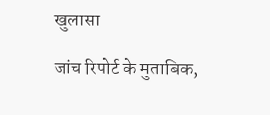खुलासा

जांच रिपोर्ट के मुताबिक,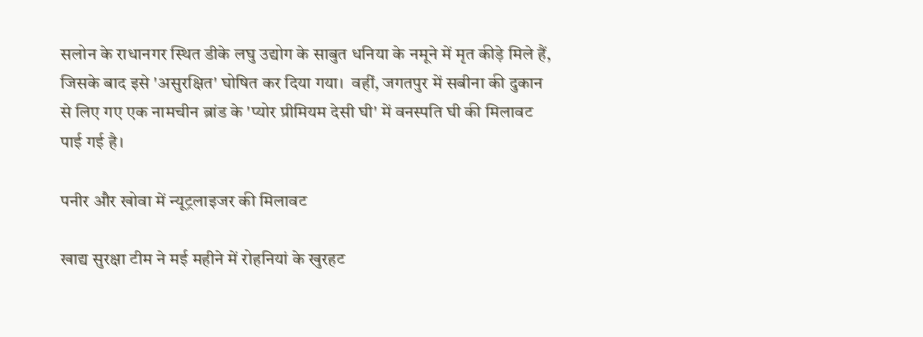सलोन के राधानगर स्थित डीके लघु उद्योग के साबुत धनिया के नमूने में मृत कीड़े मिले हैं, जिसके बाद इसे 'असुरक्षित' घोषित कर दिया गया।  वहीं, जगतपुर में सबीना की दुकान से लिए गए एक नामचीन ब्रांड के 'प्योर प्रीमियम देसी घी' में वनस्पति घी की मिलावट पाई गई है।

पनीर और खोवा में न्यूट्रलाइजर की मिलावट

खाद्य सुरक्षा टीम ने मई महीने में रोहनियां के खुरहट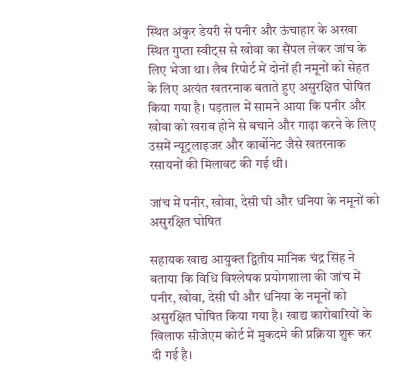स्थित अंकुर डेयरी से पनीर और ऊंचाहार के अरखा स्थित गुप्ता स्वीट्स से खोवा का सैंपल लेकर जांच के लिए भेजा था। लैब रिपोर्ट में दोनों ही नमूनों को सेहत के लिए अत्यंत खतरनाक बताते हुए असुरक्षित घोषित किया गया है। पड़ताल में सामने आया कि पनीर और खोवा को खराब होने से बचाने और गाढ़ा करने के लिए उसमें न्यूट्रलाइजर और कार्बोनेट जैसे खतरनाक रसायनों की मिलावट की गई थी।

जांच में पनीर, खोवा, देसी घी और धनिया के नमूनों को असुरक्षित घोषित

सहायक खाद्य आयुक्त द्वितीय मानिक चंद्र सिंह ने बताया कि विधि विश्लेषक प्रयोगशाला की जांच में पनीर, खोवा, देसी घी और धनिया के नमूनों को असुरक्षित घोषित किया गया है। खाद्य कारोबारियों के खिलाफ सीजेएम कोर्ट में मुकदमे की प्रक्रिया शुरू कर दी गई है।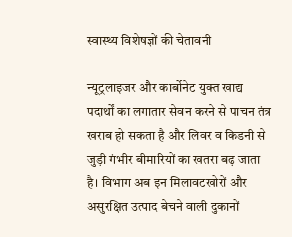स्वास्थ्य विशेषज्ञों की चेतावनी

न्यूट्रलाइजर और कार्बोनेट युक्त खाद्य पदार्थों का लगातार सेवन करने से पाचन तंत्र खराब हो सकता है और लिवर व किडनी से जुड़ी गंभीर बीमारियों का खतरा बढ़ जाता है। विभाग अब इन मिलावटखोरों और असुरक्षित उत्पाद बेचने वाली दुकानों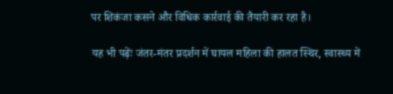पर शिकंजा कसने और विधिक कार्रवाई की तैयारी कर रहा है।

यह भी पढ़ेंः जंतर-मंतर प्रदर्शन में घायल महिला की हालत स्थिर, स्वास्थ्य में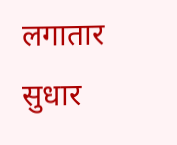लगातार सुधार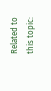Related to this topic: